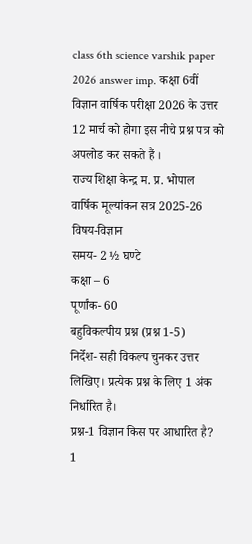class 6th science varshik paper 2026 answer imp. कक्षा 6वीं विज्ञान वार्षिक परीक्षा 2026 के उत्तर 12 मार्च को होगा इस नीचे प्रश्न पत्र को अपलोड कर सकते हैं ।
राज्य शिक्षा केन्द्र म. प्र. भोपाल
वार्षिक मूल्यांकन सत्र 2025-26
विषय-विज्ञान
समय- 2 ½ घण्टे
कक्षा – 6
पूर्णांक- 60
बहुविकल्पीय प्रश्न (प्रश्न 1-5)
निर्देश- सही विकल्प चुनकर उत्तर लिखिए। प्रत्येक प्रश्न के लिए 1 अंक निर्धारित है।
प्रश्न-1 विज्ञान किस पर आधारित है?
1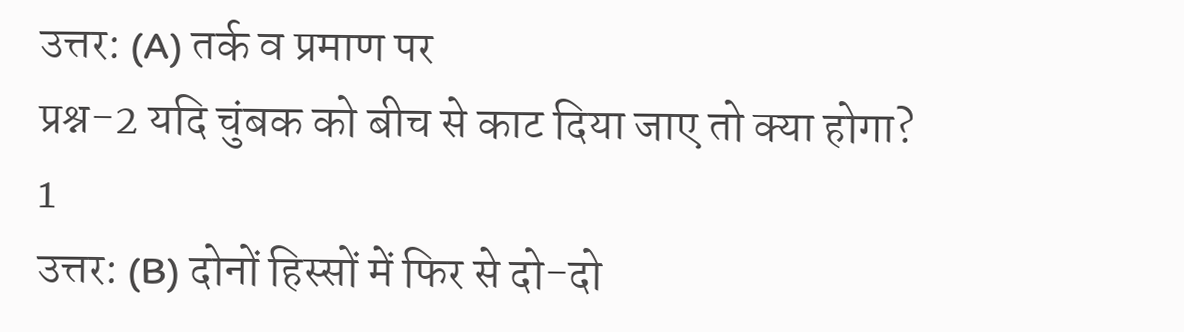उत्तर: (A) तर्क व प्रमाण पर
प्रश्न-2 यदि चुंबक को बीच से काट दिया जाए तो क्या होगा?
1
उत्तर: (B) दोनों हिस्सों में फिर से दो-दो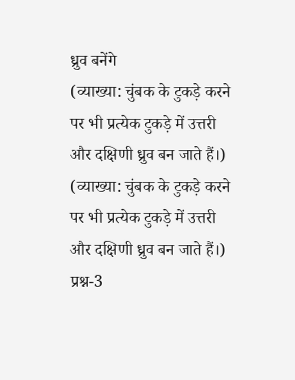ध्रुव बनेंगे
(व्याख्या: चुंबक के टुकड़े करने पर भी प्रत्येक टुकड़े में उत्तरी और दक्षिणी ध्रुव बन जाते हैं।)
(व्याख्या: चुंबक के टुकड़े करने पर भी प्रत्येक टुकड़े में उत्तरी और दक्षिणी ध्रुव बन जाते हैं।)
प्रश्न-3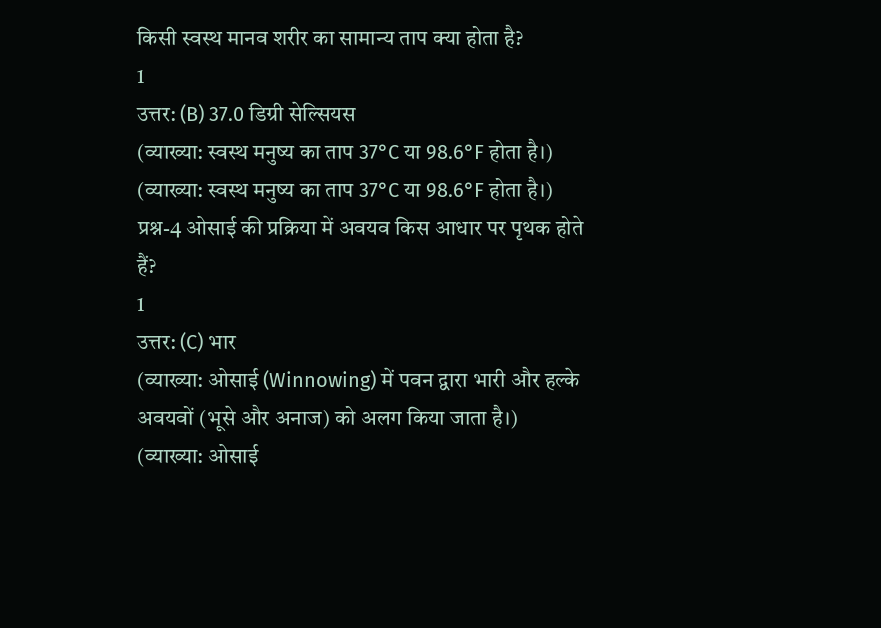किसी स्वस्थ मानव शरीर का सामान्य ताप क्या होता है?
1
उत्तर: (B) 37.0 डिग्री सेल्सियस
(व्याख्या: स्वस्थ मनुष्य का ताप 37°C या 98.6°F होता है।)
(व्याख्या: स्वस्थ मनुष्य का ताप 37°C या 98.6°F होता है।)
प्रश्न-4 ओसाई की प्रक्रिया में अवयव किस आधार पर पृथक होते हैं?
1
उत्तर: (C) भार
(व्याख्या: ओसाई (Winnowing) में पवन द्वारा भारी और हल्के अवयवों (भूसे और अनाज) को अलग किया जाता है।)
(व्याख्या: ओसाई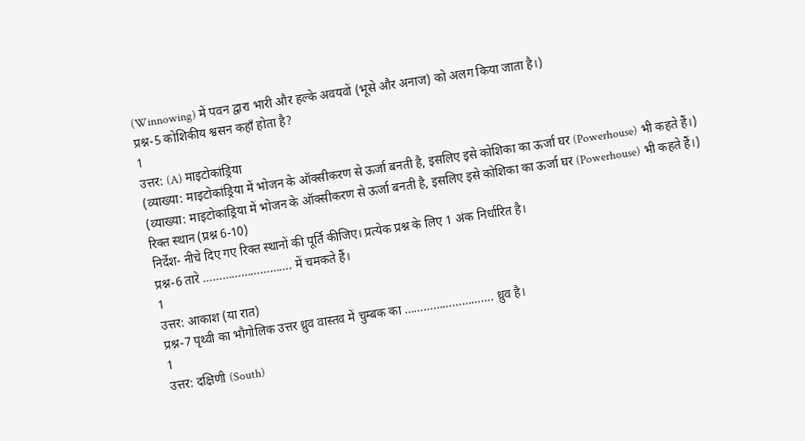(Winnowing) में पवन द्वारा भारी और हल्के अवयवों (भूसे और अनाज) को अलग किया जाता है।)
प्रश्न-5 कोशिकीय श्वसन कहाँ होता है?
1
उत्तर: (A) माइटोकांड्रिया
(व्याख्या: माइटोकांड्रिया में भोजन के ऑक्सीकरण से ऊर्जा बनती है, इसलिए इसे कोशिका का ऊर्जा घर (Powerhouse) भी कहते हैं।)
(व्याख्या: माइटोकांड्रिया में भोजन के ऑक्सीकरण से ऊर्जा बनती है, इसलिए इसे कोशिका का ऊर्जा घर (Powerhouse) भी कहते हैं।)
रिक्त स्थान (प्रश्न 6-10)
निर्देश- नीचे दिए गए रिक्त स्थानों की पूर्ति कीजिए। प्रत्येक प्रश्न के लिए 1 अंक निर्धारित है।
प्रश्न-6 तारे ………………………. में चमकते हैं।
1
उत्तर: आकाश (या रात)
प्रश्न-7 पृथ्वी का भौगोलिक उत्तर ध्रुव वास्तव में चुम्बक का ………………………. ध्रुव है।
1
उत्तर: दक्षिणी (South)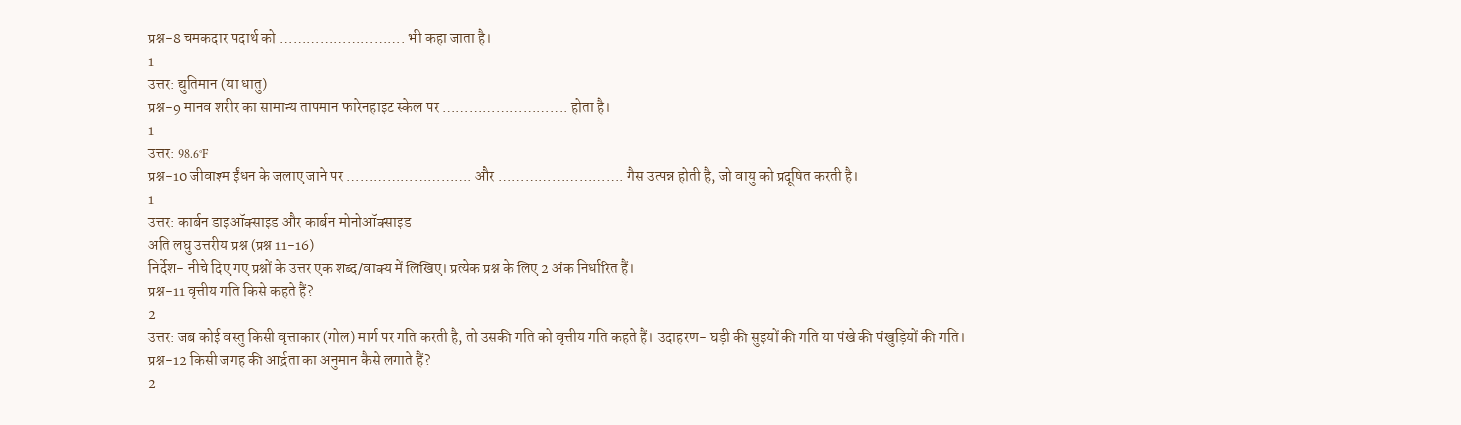प्रश्न-8 चमकदार पदार्थ को ………………………. भी कहा जाता है।
1
उत्तर: द्युतिमान (या धातु)
प्रश्न-9 मानव शरीर का सामान्य तापमान फारेनहाइट स्केल पर ………………………. होता है।
1
उत्तर: 98.6°F
प्रश्न-10 जीवाश्म ईंधन के जलाए जाने पर ………………………. और ………………………. गैस उत्पन्न होती है, जो वायु को प्रदूषित करती है।
1
उत्तर: कार्बन डाइऑक्साइड और कार्बन मोनोऑक्साइड
अति लघु उत्तरीय प्रश्न (प्रश्न 11-16)
निर्देश- नीचे दिए गए प्रश्नों के उत्तर एक शब्द/वाक्य में लिखिए। प्रत्येक प्रश्न के लिए 2 अंक निर्धारित हैं।
प्रश्न-11 वृत्तीय गति किसे कहते हैं?
2
उत्तर: जब कोई वस्तु किसी वृत्ताकार (गोल) मार्ग पर गति करती है, तो उसकी गति को वृत्तीय गति कहते हैं। उदाहरण- घड़ी की सुइयों की गति या पंखे की पंखुड़ियों की गति।
प्रश्न-12 किसी जगह की आर्द्रता का अनुमान कैसे लगाते हैं?
2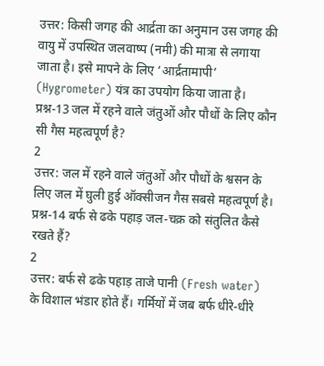उत्तर: किसी जगह की आर्द्रता का अनुमान उस जगह की वायु में उपस्थित जलवाष्प (नमी) की मात्रा से लगाया जाता है। इसे मापने के लिए ‘आर्द्रतामापी’ (Hygrometer) यंत्र का उपयोग किया जाता है।
प्रश्न-13 जल में रहने वाले जंतुओं और पौधों के लिए कौन सी गैस महत्वपूर्ण है?
2
उत्तर: जल में रहने वाले जंतुओं और पौधों के श्वसन के लिए जल में घुली हुई ऑक्सीजन गैस सबसे महत्वपूर्ण है।
प्रश्न-14 बर्फ से ढके पहाड़ जल-चक्र को संतुलित कैसे रखते हैं?
2
उत्तर: बर्फ से ढके पहाड़ ताजे पानी (Fresh water) के विशाल भंडार होते हैं। गर्मियों में जब बर्फ धीरे-धीरे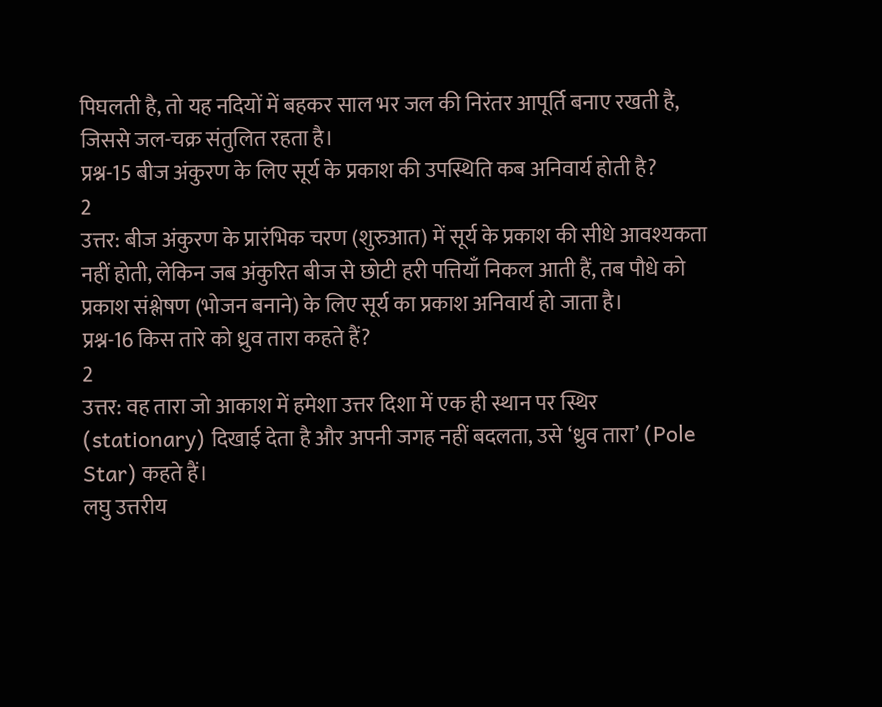पिघलती है, तो यह नदियों में बहकर साल भर जल की निरंतर आपूर्ति बनाए रखती है, जिससे जल-चक्र संतुलित रहता है।
प्रश्न-15 बीज अंकुरण के लिए सूर्य के प्रकाश की उपस्थिति कब अनिवार्य होती है?
2
उत्तर: बीज अंकुरण के प्रारंभिक चरण (शुरुआत) में सूर्य के प्रकाश की सीधे आवश्यकता नहीं होती, लेकिन जब अंकुरित बीज से छोटी हरी पत्तियाँ निकल आती हैं, तब पौधे को प्रकाश संश्लेषण (भोजन बनाने) के लिए सूर्य का प्रकाश अनिवार्य हो जाता है।
प्रश्न-16 किस तारे को ध्रुव तारा कहते हैं?
2
उत्तर: वह तारा जो आकाश में हमेशा उत्तर दिशा में एक ही स्थान पर स्थिर (stationary) दिखाई देता है और अपनी जगह नहीं बदलता, उसे ‘ध्रुव तारा’ (Pole Star) कहते हैं।
लघु उत्तरीय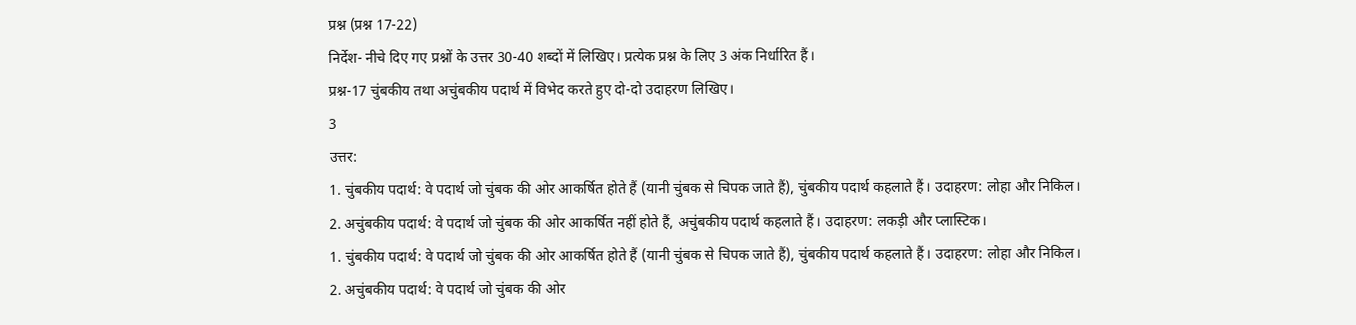प्रश्न (प्रश्न 17-22)
निर्देश- नीचे दिए गए प्रश्नों के उत्तर 30-40 शब्दों में लिखिए। प्रत्येक प्रश्न के लिए 3 अंक निर्धारित हैं।
प्रश्न-17 चुंबकीय तथा अचुंबकीय पदार्थ में विभेद करते हुए दो-दो उदाहरण लिखिए।
3
उत्तर:
1. चुंबकीय पदार्थ: वे पदार्थ जो चुंबक की ओर आकर्षित होते हैं (यानी चुंबक से चिपक जाते हैं), चुंबकीय पदार्थ कहलाते हैं। उदाहरण: लोहा और निकिल।
2. अचुंबकीय पदार्थ: वे पदार्थ जो चुंबक की ओर आकर्षित नहीं होते हैं, अचुंबकीय पदार्थ कहलाते हैं। उदाहरण: लकड़ी और प्लास्टिक।
1. चुंबकीय पदार्थ: वे पदार्थ जो चुंबक की ओर आकर्षित होते हैं (यानी चुंबक से चिपक जाते हैं), चुंबकीय पदार्थ कहलाते हैं। उदाहरण: लोहा और निकिल।
2. अचुंबकीय पदार्थ: वे पदार्थ जो चुंबक की ओर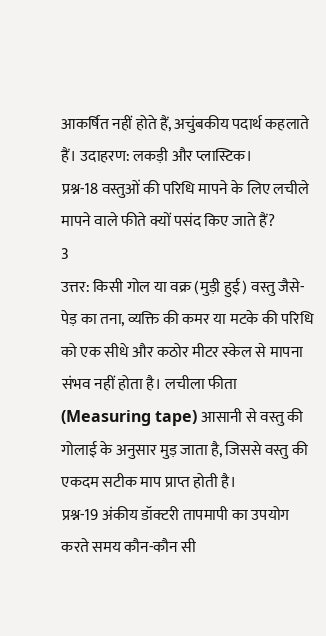आकर्षित नहीं होते हैं, अचुंबकीय पदार्थ कहलाते हैं। उदाहरण: लकड़ी और प्लास्टिक।
प्रश्न-18 वस्तुओं की परिधि मापने के लिए लचीले मापने वाले फीते क्यों पसंद किए जाते हैं?
3
उत्तर: किसी गोल या वक्र (मुड़ी हुई) वस्तु जैसे- पेड़ का तना, व्यक्ति की कमर या मटके की परिधि को एक सीधे और कठोर मीटर स्केल से मापना संभव नहीं होता है। लचीला फीता (Measuring tape) आसानी से वस्तु की गोलाई के अनुसार मुड़ जाता है, जिससे वस्तु की एकदम सटीक माप प्राप्त होती है।
प्रश्न-19 अंकीय डॉक्टरी तापमापी का उपयोग करते समय कौन-कौन सी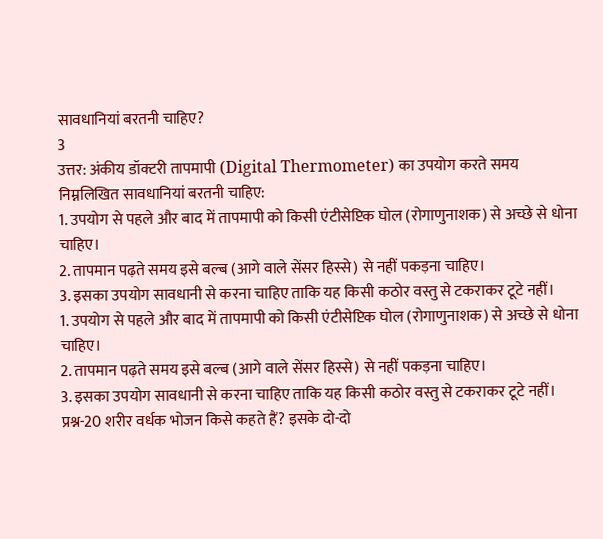सावधानियां बरतनी चाहिए?
3
उत्तर: अंकीय डॉक्टरी तापमापी (Digital Thermometer) का उपयोग करते समय निम्नलिखित सावधानियां बरतनी चाहिए:
1. उपयोग से पहले और बाद में तापमापी को किसी एंटीसेप्टिक घोल (रोगाणुनाशक) से अच्छे से धोना चाहिए।
2. तापमान पढ़ते समय इसे बल्ब (आगे वाले सेंसर हिस्से) से नहीं पकड़ना चाहिए।
3. इसका उपयोग सावधानी से करना चाहिए ताकि यह किसी कठोर वस्तु से टकराकर टूटे नहीं।
1. उपयोग से पहले और बाद में तापमापी को किसी एंटीसेप्टिक घोल (रोगाणुनाशक) से अच्छे से धोना चाहिए।
2. तापमान पढ़ते समय इसे बल्ब (आगे वाले सेंसर हिस्से) से नहीं पकड़ना चाहिए।
3. इसका उपयोग सावधानी से करना चाहिए ताकि यह किसी कठोर वस्तु से टकराकर टूटे नहीं।
प्रश्न-20 शरीर वर्धक भोजन किसे कहते हैं? इसके दो-दो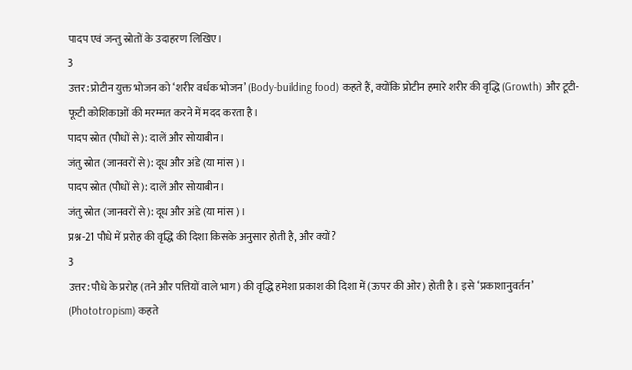पादप एवं जन्तु स्रोतों के उदाहरण लिखिए।
3
उत्तर: प्रोटीन युक्त भोजन को ‘शरीर वर्धक भोजन’ (Body-building food) कहते हैं, क्योंकि प्रोटीन हमारे शरीर की वृद्धि (Growth) और टूटी-फूटी कोशिकाओं की मरम्मत करने में मदद करता है।
पादप स्रोत (पौधों से): दालें और सोयाबीन।
जंतु स्रोत (जानवरों से): दूध और अंडे (या मांस)।
पादप स्रोत (पौधों से): दालें और सोयाबीन।
जंतु स्रोत (जानवरों से): दूध और अंडे (या मांस)।
प्रश्न-21 पौधे में प्ररोह की वृद्धि की दिशा किसके अनुसार होती है, और क्यों?
3
उत्तर: पौधे के प्ररोह (तने और पत्तियों वाले भाग) की वृद्धि हमेशा प्रकाश की दिशा में (ऊपर की ओर) होती है। इसे ‘प्रकाशानुवर्तन’ (Phototropism) कहते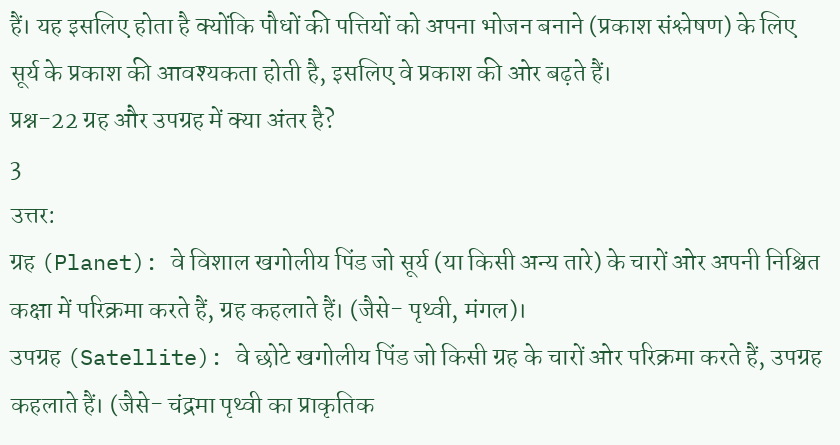हैं। यह इसलिए होता है क्योंकि पौधों की पत्तियों को अपना भोजन बनाने (प्रकाश संश्लेषण) के लिए सूर्य के प्रकाश की आवश्यकता होती है, इसलिए वे प्रकाश की ओर बढ़ते हैं।
प्रश्न-22 ग्रह और उपग्रह में क्या अंतर है?
3
उत्तर:
ग्रह (Planet): वे विशाल खगोलीय पिंड जो सूर्य (या किसी अन्य तारे) के चारों ओर अपनी निश्चित कक्षा में परिक्रमा करते हैं, ग्रह कहलाते हैं। (जैसे- पृथ्वी, मंगल)।
उपग्रह (Satellite): वे छोटे खगोलीय पिंड जो किसी ग्रह के चारों ओर परिक्रमा करते हैं, उपग्रह कहलाते हैं। (जैसे- चंद्रमा पृथ्वी का प्राकृतिक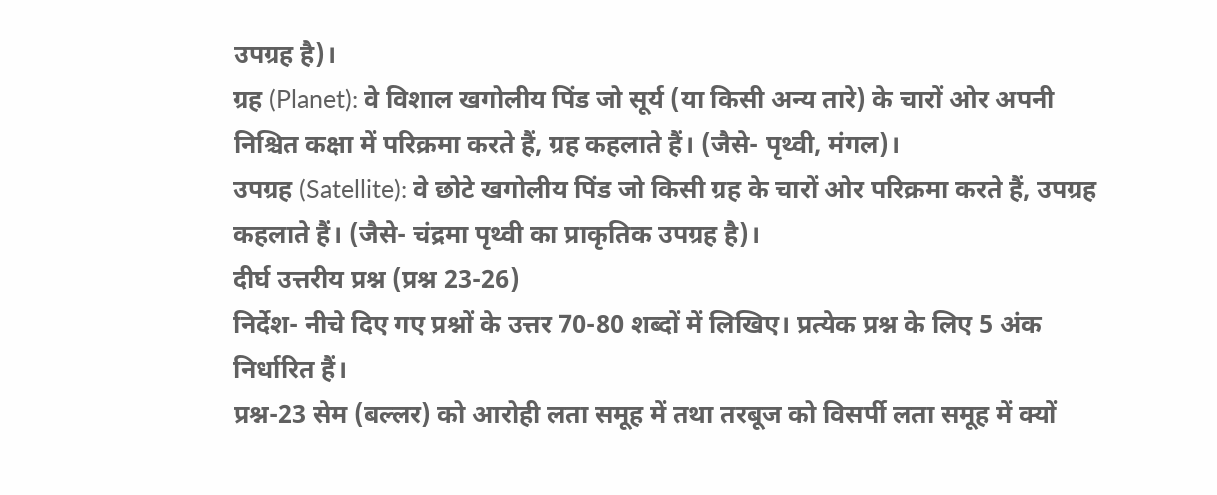उपग्रह है)।
ग्रह (Planet): वे विशाल खगोलीय पिंड जो सूर्य (या किसी अन्य तारे) के चारों ओर अपनी निश्चित कक्षा में परिक्रमा करते हैं, ग्रह कहलाते हैं। (जैसे- पृथ्वी, मंगल)।
उपग्रह (Satellite): वे छोटे खगोलीय पिंड जो किसी ग्रह के चारों ओर परिक्रमा करते हैं, उपग्रह कहलाते हैं। (जैसे- चंद्रमा पृथ्वी का प्राकृतिक उपग्रह है)।
दीर्घ उत्तरीय प्रश्न (प्रश्न 23-26)
निर्देश- नीचे दिए गए प्रश्नों के उत्तर 70-80 शब्दों में लिखिए। प्रत्येक प्रश्न के लिए 5 अंक निर्धारित हैं।
प्रश्न-23 सेम (बल्लर) को आरोही लता समूह में तथा तरबूज को विसर्पी लता समूह में क्यों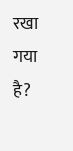रखा गया है?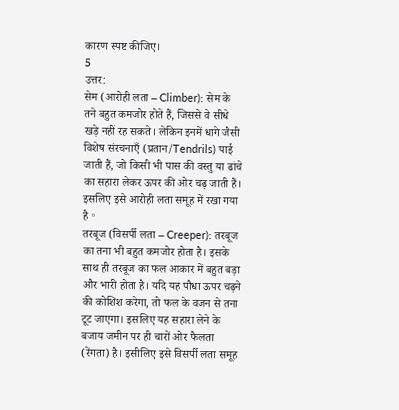कारण स्पष्ट कीजिए।
5
उत्तर:
सेम (आरोही लता – Climber): सेम के तने बहुत कमजोर होते हैं, जिससे वे सीधे खड़े नहीं रह सकते। लेकिन इनमें धागे जैसी विशेष संरचनाएँ (प्रतान/Tendrils) पाई जाती हैं, जो किसी भी पास की वस्तु या ढांचे का सहारा लेकर ऊपर की ओर चढ़ जाती हैं। इसलिए इसे आरोही लता समूह में रखा गया है。
तरबूज (विसर्पी लता – Creeper): तरबूज का तना भी बहुत कमजोर होता है। इसके साथ ही तरबूज का फल आकार में बहुत बड़ा और भारी होता है। यदि यह पौधा ऊपर चढ़ने की कोशिश करेगा, तो फल के वजन से तना टूट जाएगा। इसलिए यह सहारा लेने के बजाय जमीन पर ही चारों ओर फैलता (रेंगता) है। इसीलिए इसे विसर्पी लता समूह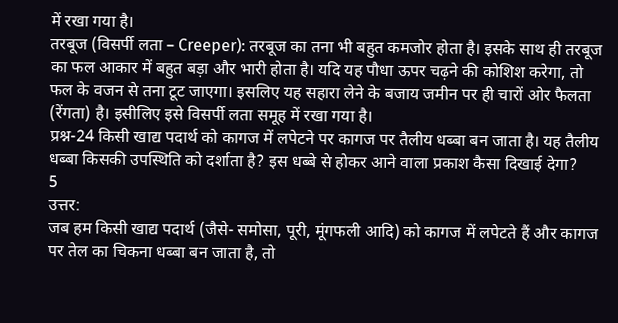में रखा गया है।
तरबूज (विसर्पी लता – Creeper): तरबूज का तना भी बहुत कमजोर होता है। इसके साथ ही तरबूज का फल आकार में बहुत बड़ा और भारी होता है। यदि यह पौधा ऊपर चढ़ने की कोशिश करेगा, तो फल के वजन से तना टूट जाएगा। इसलिए यह सहारा लेने के बजाय जमीन पर ही चारों ओर फैलता (रेंगता) है। इसीलिए इसे विसर्पी लता समूह में रखा गया है।
प्रश्न-24 किसी खाद्य पदार्थ को कागज में लपेटने पर कागज पर तैलीय धब्बा बन जाता है। यह तैलीय धब्बा किसकी उपस्थिति को दर्शाता है? इस धब्बे से होकर आने वाला प्रकाश कैसा दिखाई देगा?
5
उत्तर:
जब हम किसी खाद्य पदार्थ (जैसे- समोसा, पूरी, मूंगफली आदि) को कागज में लपेटते हैं और कागज पर तेल का चिकना धब्बा बन जाता है, तो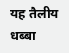यह तैलीय धब्बा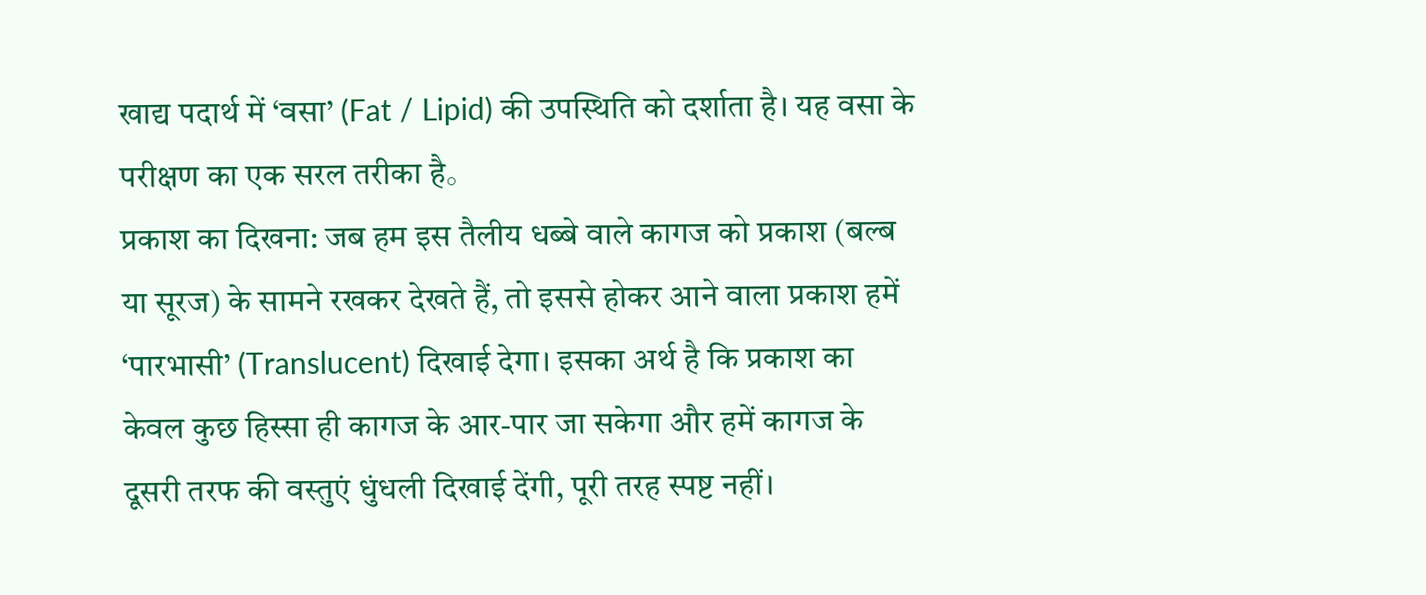खाद्य पदार्थ में ‘वसा’ (Fat / Lipid) की उपस्थिति को दर्शाता है। यह वसा के परीक्षण का एक सरल तरीका है。
प्रकाश का दिखना: जब हम इस तैलीय धब्बे वाले कागज को प्रकाश (बल्ब या सूरज) के सामने रखकर देखते हैं, तो इससे होकर आने वाला प्रकाश हमें ‘पारभासी’ (Translucent) दिखाई देगा। इसका अर्थ है कि प्रकाश का केवल कुछ हिस्सा ही कागज के आर-पार जा सकेगा और हमें कागज के दूसरी तरफ की वस्तुएं धुंधली दिखाई देंगी, पूरी तरह स्पष्ट नहीं।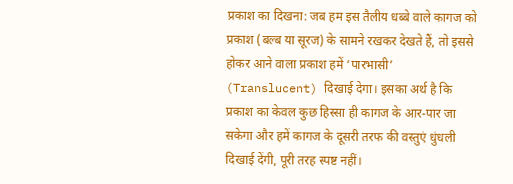प्रकाश का दिखना: जब हम इस तैलीय धब्बे वाले कागज को प्रकाश (बल्ब या सूरज) के सामने रखकर देखते हैं, तो इससे होकर आने वाला प्रकाश हमें ‘पारभासी’ (Translucent) दिखाई देगा। इसका अर्थ है कि प्रकाश का केवल कुछ हिस्सा ही कागज के आर-पार जा सकेगा और हमें कागज के दूसरी तरफ की वस्तुएं धुंधली दिखाई देंगी, पूरी तरह स्पष्ट नहीं।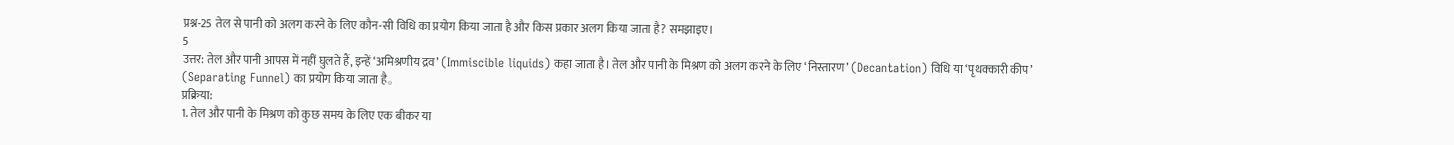प्रश्न-25 तेल से पानी को अलग करने के लिए कौन-सी विधि का प्रयोग किया जाता है और किस प्रकार अलग किया जाता है? समझाइए।
5
उत्तर: तेल और पानी आपस में नहीं घुलते हैं, इन्हें ‘अमिश्रणीय द्रव’ (Immiscible liquids) कहा जाता है। तेल और पानी के मिश्रण को अलग करने के लिए ‘निस्तारण’ (Decantation) विधि या ‘पृथक्कारी कीप’ (Separating Funnel) का प्रयोग किया जाता है。
प्रक्रिया:
1. तेल और पानी के मिश्रण को कुछ समय के लिए एक बीकर या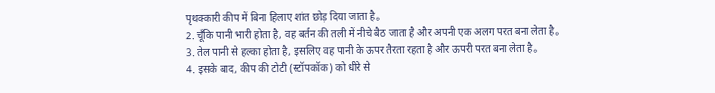पृथक्कारी कीप में बिना हिलाए शांत छोड़ दिया जाता है。
2. चूँकि पानी भारी होता है, वह बर्तन की तली में नीचे बैठ जाता है और अपनी एक अलग परत बना लेता है。
3. तेल पानी से हल्का होता है, इसलिए वह पानी के ऊपर तैरता रहता है और ऊपरी परत बना लेता है。
4. इसके बाद, कीप की टोटी (स्टॉपकॉक) को धीरे से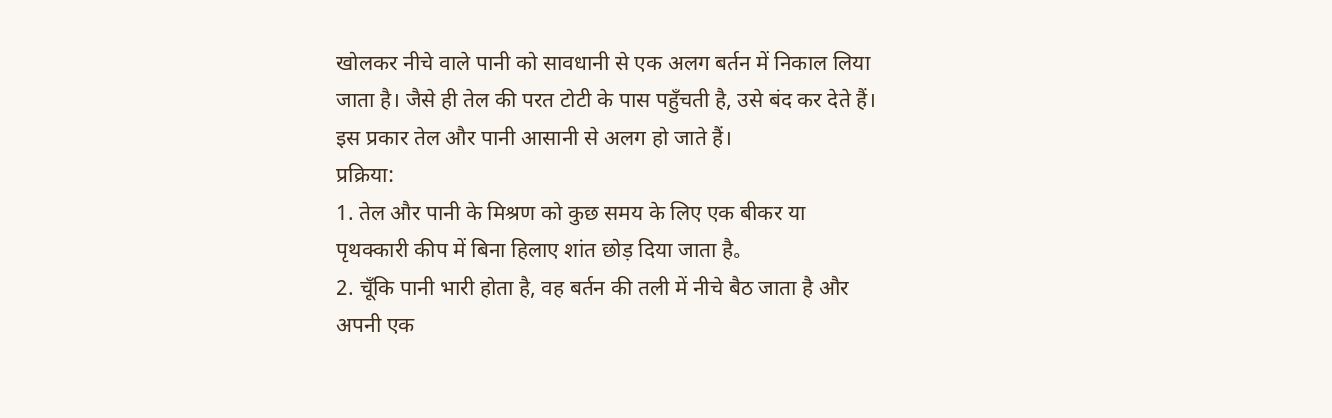खोलकर नीचे वाले पानी को सावधानी से एक अलग बर्तन में निकाल लिया जाता है। जैसे ही तेल की परत टोटी के पास पहुँचती है, उसे बंद कर देते हैं। इस प्रकार तेल और पानी आसानी से अलग हो जाते हैं।
प्रक्रिया:
1. तेल और पानी के मिश्रण को कुछ समय के लिए एक बीकर या पृथक्कारी कीप में बिना हिलाए शांत छोड़ दिया जाता है。
2. चूँकि पानी भारी होता है, वह बर्तन की तली में नीचे बैठ जाता है और अपनी एक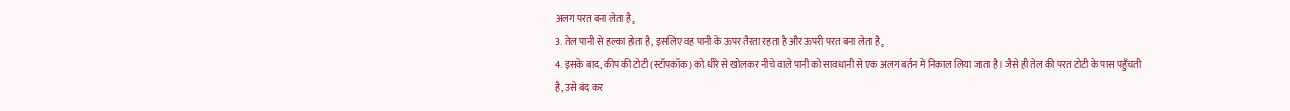अलग परत बना लेता है。
3. तेल पानी से हल्का होता है, इसलिए वह पानी के ऊपर तैरता रहता है और ऊपरी परत बना लेता है。
4. इसके बाद, कीप की टोटी (स्टॉपकॉक) को धीरे से खोलकर नीचे वाले पानी को सावधानी से एक अलग बर्तन में निकाल लिया जाता है। जैसे ही तेल की परत टोटी के पास पहुँचती है, उसे बंद कर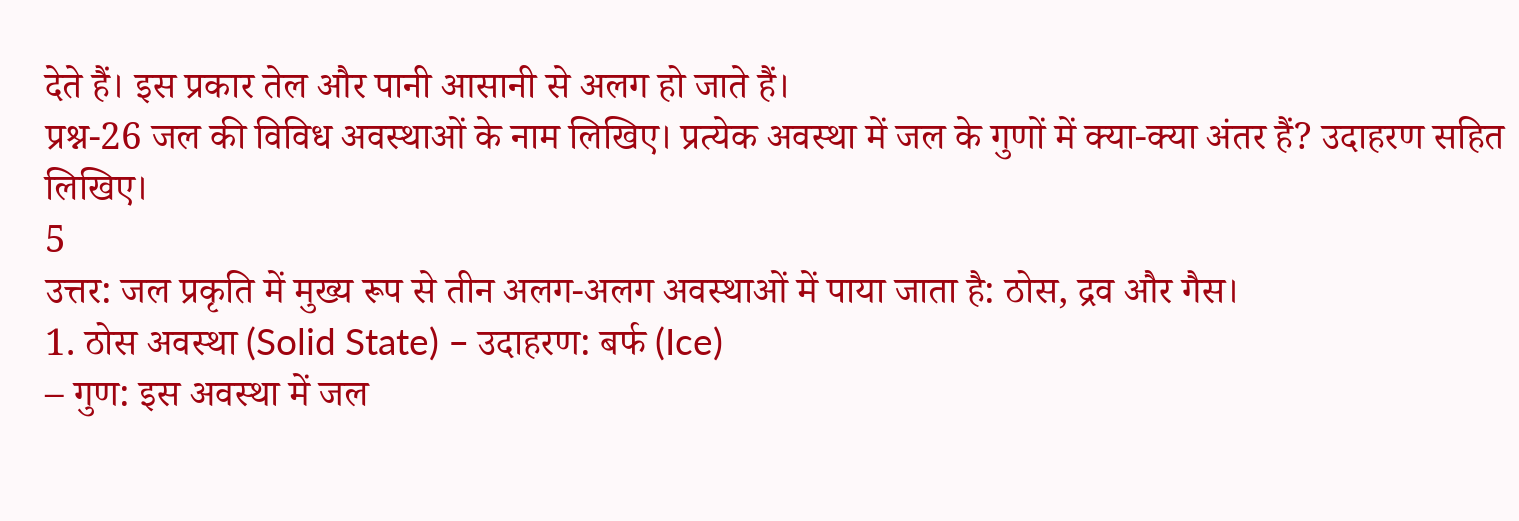देते हैं। इस प्रकार तेल और पानी आसानी से अलग हो जाते हैं।
प्रश्न-26 जल की विविध अवस्थाओं के नाम लिखिए। प्रत्येक अवस्था में जल के गुणों में क्या-क्या अंतर हैं? उदाहरण सहित लिखिए।
5
उत्तर: जल प्रकृति में मुख्य रूप से तीन अलग-अलग अवस्थाओं में पाया जाता है: ठोस, द्रव और गैस।
1. ठोस अवस्था (Solid State) – उदाहरण: बर्फ (Ice)
– गुण: इस अवस्था में जल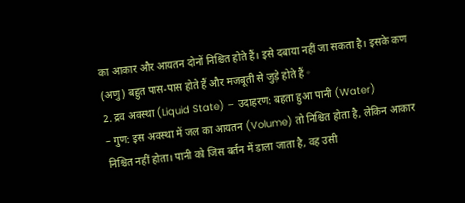का आकार और आयतन दोनों निश्चित होते हैं। इसे दबाया नहीं जा सकता है। इसके कण (अणु) बहुत पास-पास होते हैं और मजबूती से जुड़े होते हैं。
2. द्रव अवस्था (Liquid State) – उदाहरण: बहता हुआ पानी (Water)
– गुण: इस अवस्था में जल का आयतन (Volume) तो निश्चित होता है, लेकिन आकार निश्चित नहीं होता। पानी को जिस बर्तन में डाला जाता है, वह उसी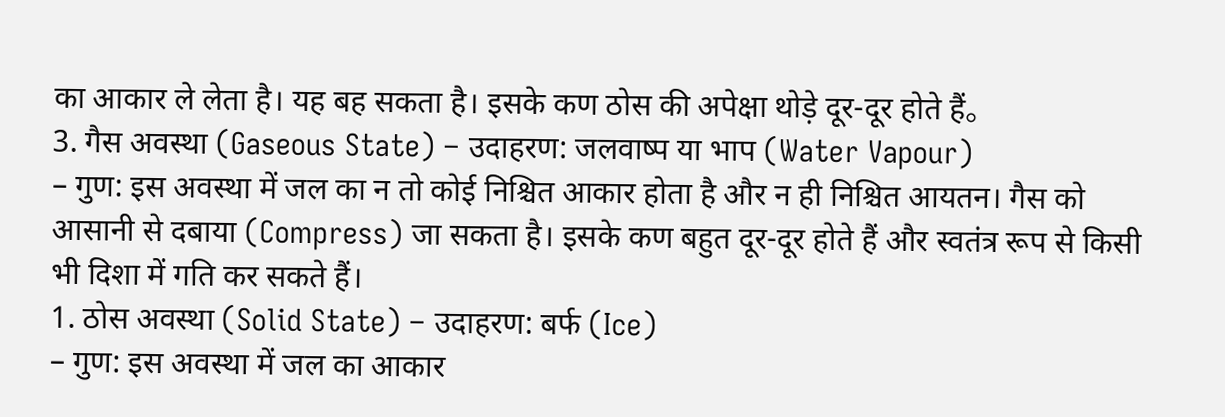का आकार ले लेता है। यह बह सकता है। इसके कण ठोस की अपेक्षा थोड़े दूर-दूर होते हैं。
3. गैस अवस्था (Gaseous State) – उदाहरण: जलवाष्प या भाप (Water Vapour)
– गुण: इस अवस्था में जल का न तो कोई निश्चित आकार होता है और न ही निश्चित आयतन। गैस को आसानी से दबाया (Compress) जा सकता है। इसके कण बहुत दूर-दूर होते हैं और स्वतंत्र रूप से किसी भी दिशा में गति कर सकते हैं।
1. ठोस अवस्था (Solid State) – उदाहरण: बर्फ (Ice)
– गुण: इस अवस्था में जल का आकार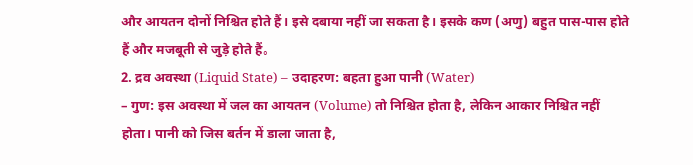और आयतन दोनों निश्चित होते हैं। इसे दबाया नहीं जा सकता है। इसके कण (अणु) बहुत पास-पास होते हैं और मजबूती से जुड़े होते हैं。
2. द्रव अवस्था (Liquid State) – उदाहरण: बहता हुआ पानी (Water)
– गुण: इस अवस्था में जल का आयतन (Volume) तो निश्चित होता है, लेकिन आकार निश्चित नहीं होता। पानी को जिस बर्तन में डाला जाता है,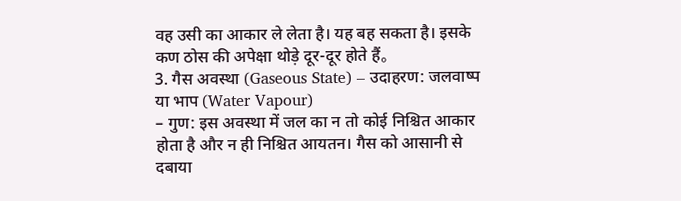वह उसी का आकार ले लेता है। यह बह सकता है। इसके कण ठोस की अपेक्षा थोड़े दूर-दूर होते हैं。
3. गैस अवस्था (Gaseous State) – उदाहरण: जलवाष्प या भाप (Water Vapour)
– गुण: इस अवस्था में जल का न तो कोई निश्चित आकार होता है और न ही निश्चित आयतन। गैस को आसानी से दबाया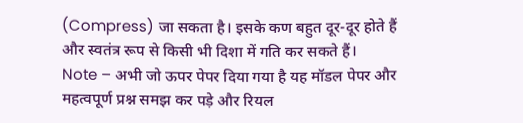(Compress) जा सकता है। इसके कण बहुत दूर-दूर होते हैं और स्वतंत्र रूप से किसी भी दिशा में गति कर सकते हैं।
Note – अभी जो ऊपर पेपर दिया गया है यह मॉडल पेपर और महत्वपूर्ण प्रश्न समझ कर पड़े और रियल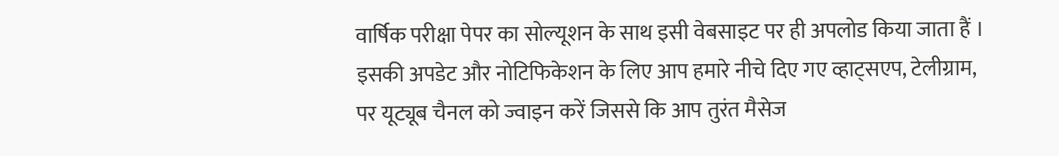वार्षिक परीक्षा पेपर का सोल्यूशन के साथ इसी वेबसाइट पर ही अपलोड किया जाता हैं । इसकी अपडेट और नोटिफिकेशन के लिए आप हमारे नीचे दिए गए व्हाट्सएप, टेलीग्राम, पर यूट्यूब चैनल को ज्वाइन करें जिससे कि आप तुरंत मैसेज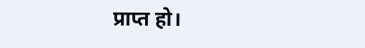प्राप्त हो।